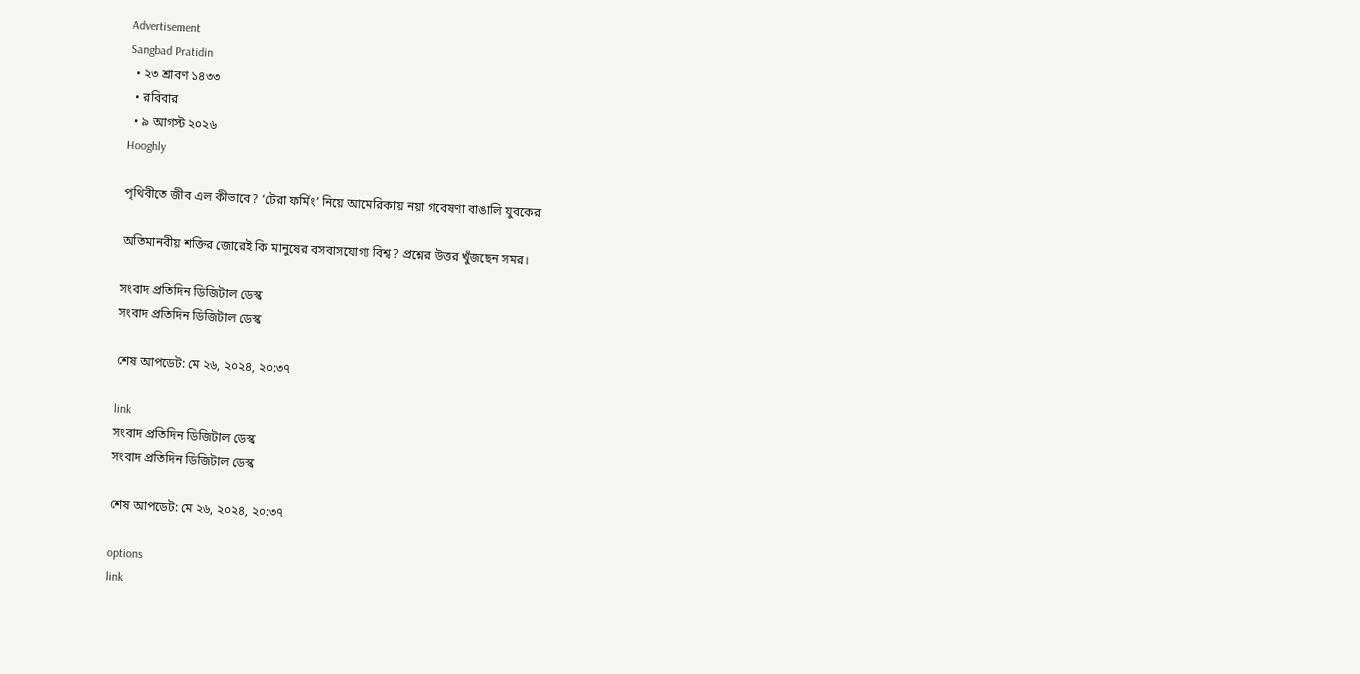Advertisement
Sangbad Pratidin
  • ২৩ শ্রাবণ ১৪৩৩
  • রবিবার
  • ৯ আগস্ট ২০২৬
Hooghly

পৃথিবীতে জীব এল কীভাবে? ‘টেরা ফর্মিং’ নিয়ে আমেরিকায় নয়া গবেষণা বাঙালি যুবকের

অতিমানবীয় শক্তির জোরেই কি মানুষের বসবাসযোগ্য বিশ্ব? প্রশ্নের উত্তর খুঁজছেন সমর।

সংবাদ প্রতিদিন ডিজিটাল ডেস্ক
সংবাদ প্রতিদিন ডিজিটাল ডেস্ক

শেষ আপডেট: মে ২৬, ২০২৪, ২০:৩৭

link
সংবাদ প্রতিদিন ডিজিটাল ডেস্ক
সংবাদ প্রতিদিন ডিজিটাল ডেস্ক

শেষ আপডেট: মে ২৬, ২০২৪, ২০:৩৭

options
link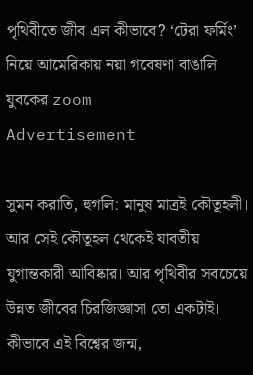পৃথিবীতে জীব এল কীভাবে? ‘টেরা ফর্মিং’ নিয়ে আমেরিকায় নয়া গবেষণা বাঙালি যুবকের zoom
Advertisement

সুমন করাতি, হুগলি: মানুষ মাত্রই কৌতূহলী। আর সেই কৌতূহল থেকেই যাবতীয় যুগান্তকারী আবিষ্কার। আর পৃথিবীর সবচেয়ে উন্নত জীবের চিরজিজ্ঞাসা তো একটাই। কীভাবে এই বিশ্বের জন্ম,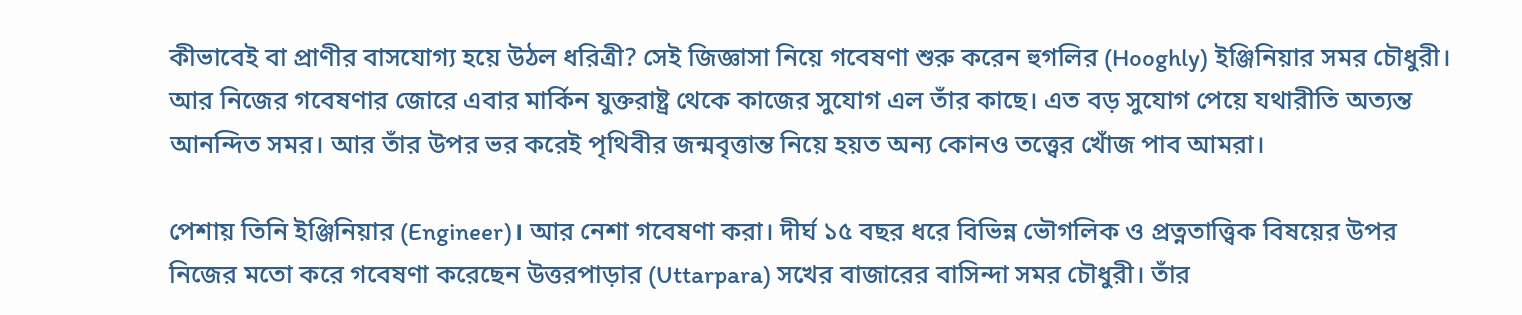কীভাবেই বা প্রাণীর বাসযোগ্য হয়ে উঠল ধরিত্রী? সেই জিজ্ঞাসা নিয়ে গবেষণা শুরু করেন হুগলির (Hooghly) ইঞ্জিনিয়ার সমর চৌধুরী। আর নিজের গবেষণার জোরে এবার মার্কিন যুক্তরাষ্ট্র থেকে কাজের সুযোগ এল তাঁর কাছে। এত বড় সুযোগ পেয়ে যথারীতি অত্যন্ত আনন্দিত সমর। আর তাঁর উপর ভর করেই পৃথিবীর জন্মবৃত্তান্ত নিয়ে হয়ত অন্য কোনও তত্ত্বের খোঁজ পাব আমরা।

পেশায় তিনি ইঞ্জিনিয়ার (Engineer)। আর নেশা গবেষণা করা। দীর্ঘ ১৫ বছর ধরে বিভিন্ন ভৌগলিক ও প্রত্নতাত্ত্বিক বিষয়ের উপর নিজের মতো করে গবেষণা করেছেন উত্তরপাড়ার (Uttarpara) সখের বাজারের বাসিন্দা সমর চৌধুরী। তাঁর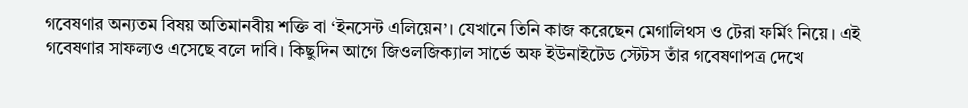গবেষণার অন্যতম বিষয় অতিমানবীয় শক্তি বা ‘ইনসেন্ট এলিয়েন’। যেখানে তিনি কাজ করেছেন মেগালিথস ও টেরা ফর্মিং নিয়ে। এই গবেষণার সাফল্যও এসেছে বলে দাবি। কিছুদিন আগে জিওলজিক্যাল সার্ভে অফ ইউনাইটেড স্টেটস তাঁর গবেষণাপত্র দেখে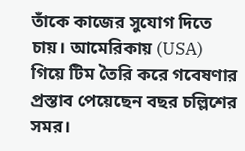তাঁকে কাজের সুযোগ দিতে চায়। আমেরিকায় (USA) গিয়ে টিম তৈরি করে গবেষণার প্রস্তাব পেয়েছেন বছর চল্লিশের সমর।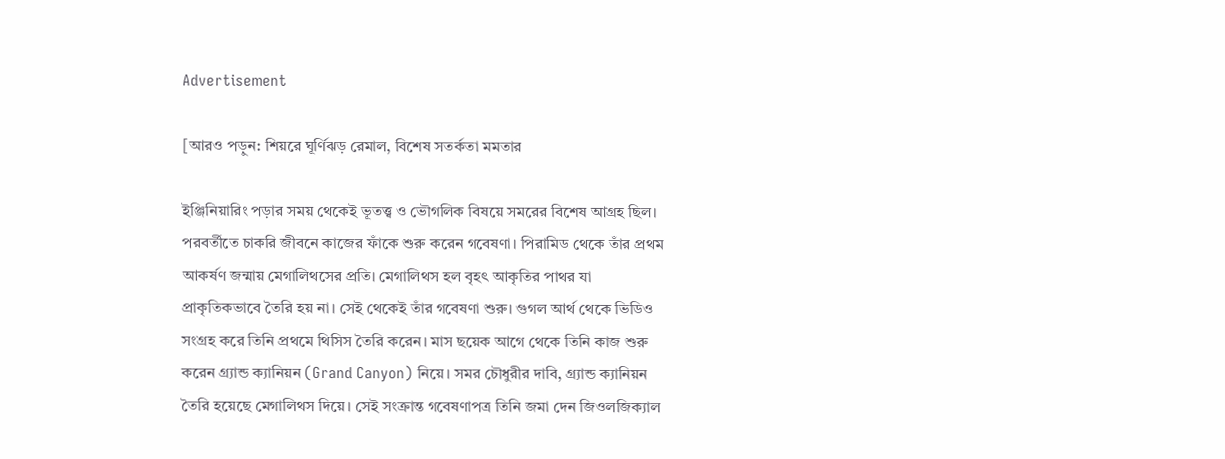Advertisement

[আরও পড়ুন: শিয়রে ঘূর্ণিঝড় রেমাল, বিশেষ সতর্কতা মমতার

ইঞ্জিনিয়ারিং পড়ার সময় থেকেই ভূতত্ত্ব ও ভৌগলিক বিষয়ে সমরের বিশেষ আগ্রহ ছিল। পরবর্তীতে চাকরি জীবনে কাজের ফাঁকে শুরু করেন গবেষণা। পিরামিড থেকে তাঁর প্রথম আকর্ষণ জন্মায় মেগালিথসের প্রতি। মেগালিথস হল বৃহৎ আকৃতির পাথর যা প্রাকৃতিকভাবে তৈরি হয় না। সেই থেকেই তাঁর গবেষণা শুরু। গুগল আর্থ থেকে ভিডিও সংগ্রহ করে তিনি প্রথমে থিসিস তৈরি করেন। মাস ছয়েক আগে থেকে তিনি কাজ শুরু করেন গ্র্যান্ড ক্যানিয়ন (Grand Canyon) নিয়ে। সমর চৌধুরীর দাবি, গ্র্যান্ড ক্যানিয়ন তৈরি হয়েছে মেগালিথস দিয়ে। সেই সংক্রান্ত গবেষণাপত্র তিনি জমা দেন জিওলজিক্যাল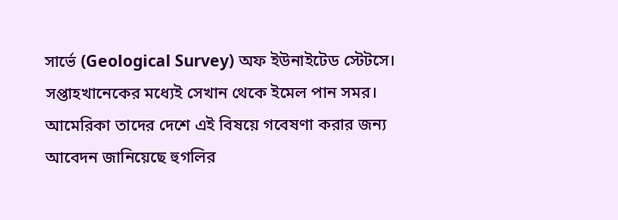সার্ভে (Geological Survey) অফ ইউনাইটেড স্টেটসে। সপ্তাহখানেকের মধ্যেই সেখান থেকে ইমেল পান সমর। আমেরিকা তাদের দেশে এই বিষয়ে গবেষণা করার জন্য আবেদন জানিয়েছে হুগলির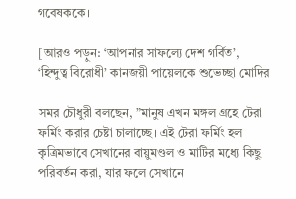গবেষককে।

[আরও পড়ুন: ‘আপনার সাফল্যে দেশ গর্বিত’, ‘হিন্দুত্ব বিরোধী’ কানজয়ী পায়েলকে শুভেচ্ছা মোদির

সমর চৌধুরী বলছেন, ”মানুষ এখন মঙ্গল গ্রহে টেরা ফর্মিং করার চেষ্টা চালাচ্ছে। এই টেরা ফর্মিং হল কৃত্রিমভাবে সেখানের বায়ুমণ্ডল ও মাটির মধ্যে কিছু পরিবর্তন করা, যার ফলে সেখানে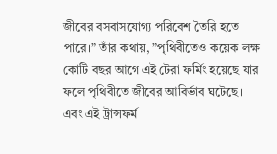জীবের বসবাসযোগ্য পরিবেশ তৈরি হতে পারে।” তাঁর কথায়, ”পৃথিবীতেও কয়েক লক্ষ কোটি বছর আগে এই টেরা ফর্মিং হয়েছে যার ফলে পৃথিবীতে জীবের আবির্ভাব ঘটেছে। এবং এই ট্রান্সফর্ম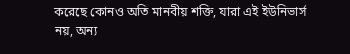করেছে কোনও অতি মানবীয় শক্তি, যারা এই ইউনিভার্স নয়, অন্য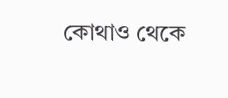কোথাও থেকে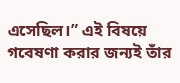এসেছিল।” এই বিষয়ে গবেষণা করার জন্যই তাঁর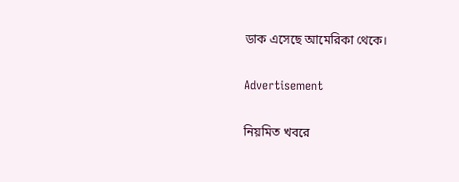ডাক এসেছে আমেরিকা থেকে।

Advertisement

নিয়মিত খবরে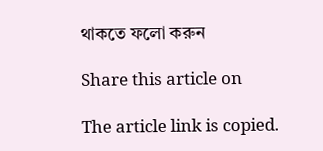থাকতে ফলো করুন

Share this article on

The article link is copied.